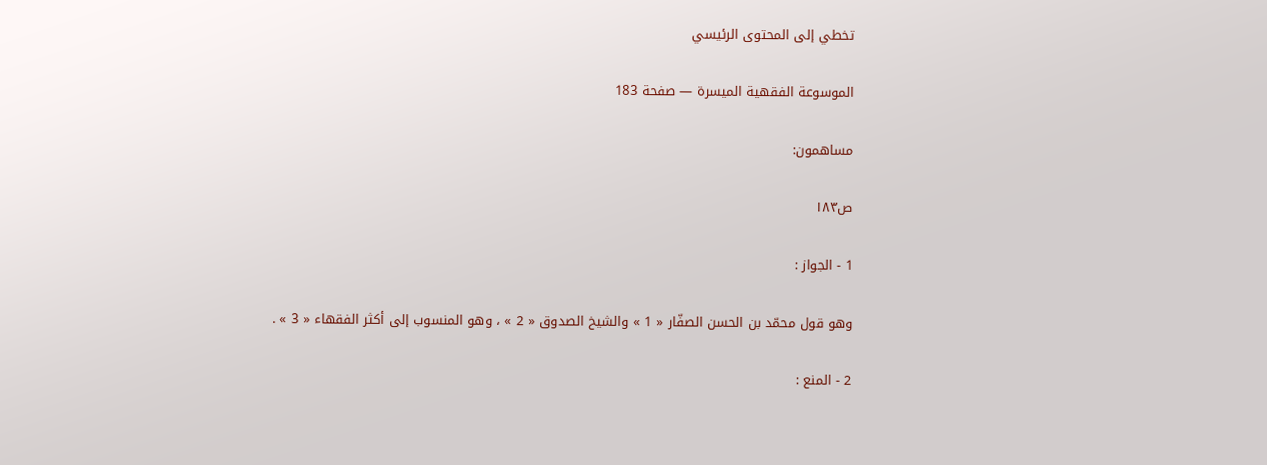تخطي إلى المحتوى الرئيسي

الموسوعة الفقهية الميسرة — صفحة 183

مساهمون:

ص١٨٣

1 - الجواز :

وهو قول محمّد بن الحسن الصفّار « 1 » والشيخ الصدوق « 2 » ، وهو المنسوب إلى أكثر الفقهاء « 3 » .

2 - المنع :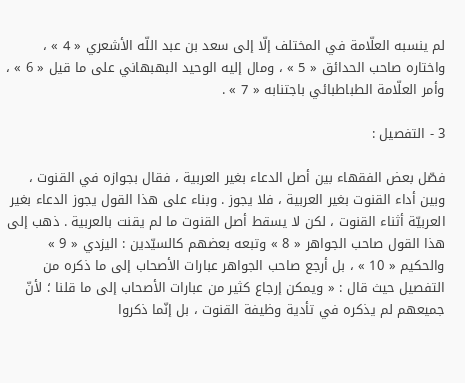لم ينسبه العلّامة في المختلف إلّا إلى سعد بن عبد اللّه الأشعري « 4 » ، واختاره صاحب الحدائق « 5 » ، ومال إليه الوحيد البهبهاني على ما قيل « 6 » ، وأمر العلّامة الطباطبائي باجتنابه « 7 » .

3 - التفصيل :

فصّل بعض الفقهاء بين أصل الدعاء بغير العربية ، فقال بجوازه في القنوت ، وبين أداء القنوت بغير العربية ، فلا يجوز . وبناء على هذا القول يجوز الدعاء بغير العربيّة أثناء القنوت ، لكن لا يسقط أصل القنوت ما لم يقنت بالعربية . ذهب إلى هذا القول صاحب الجواهر « 8 » وتبعه بعضهم كالسيّدين : اليزدي « 9 » والحكيم « 10 » ، بل أرجع صاحب الجواهر عبارات الأصحاب إلى ما ذكره من التفصيل حيث قال : « ويمكن إرجاع كثير من عبارات الأصحاب إلى ما قلنا ؛ لأنّ جميعهم لم يذكره في تأدية وظيفة القنوت ، بل إنّما ذكروا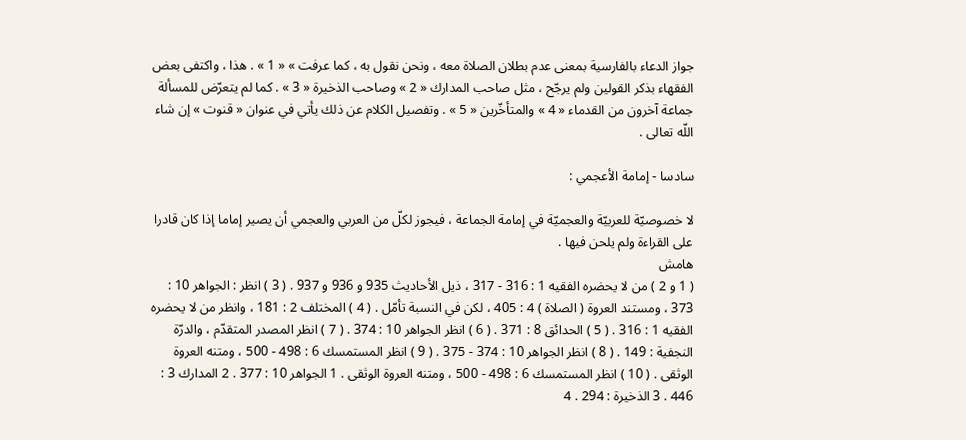جواز الدعاء بالفارسية بمعنى عدم بطلان الصلاة معه ، ونحن نقول به ، كما عرفت » « 1 » . هذا ، واكتفى بعض الفقهاء بذكر القولين ولم يرجّح ، مثل صاحب المدارك « 2 » وصاحب الذخيرة « 3 » . كما لم يتعرّض للمسألة جماعة آخرون من القدماء « 4 » والمتأخّرين « 5 » . وتفصيل الكلام عن ذلك يأتي في عنوان « قنوت » إن شاء اللّه تعالى .

سادسا - إمامة الأعجمي :

لا خصوصيّة للعربيّة والعجميّة في إمامة الجماعة ، فيجوز لكلّ من العربي والعجمي أن يصير إماما إذا كان قادرا على القراءة ولم يلحن فيها .
هامش
( 1 و 2 ) من لا يحضره الفقيه 1 : 316 - 317 ، ذيل الأحاديث 935 و 936 و 937 . ( 3 ) انظر : الجواهر 10 : 373 ، ومستند العروة ( الصلاة ) 4 : 405 ، لكن في النسبة تأمّل . ( 4 ) المختلف 2 : 181 ، وانظر من لا يحضره الفقيه 1 : 316 . ( 5 ) الحدائق 8 : 371 . ( 6 ) انظر الجواهر 10 : 374 . ( 7 ) انظر المصدر المتقدّم ، والدرّة النجفية : 149 . ( 8 ) انظر الجواهر 10 : 374 - 375 . ( 9 ) انظر المستمسك 6 : 498 - 500 ، ومتنه العروة الوثقى . ( 10 ) انظر المستمسك 6 : 498 - 500 ، ومتنه العروة الوثقى . 1 الجواهر 10 : 377 . 2 المدارك 3 : 446 . 3 الذخيرة : 294 . 4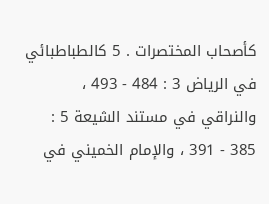كأصحاب المختصرات . 5 كالطباطبائي في الرياض 3 : 484 - 493 ، والنراقي في مستند الشيعة 5 : 385 - 391 ، والإمام الخميني في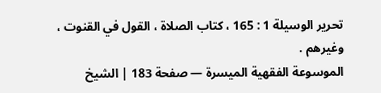تحرير الوسيلة 1 : 165 ، كتاب الصلاة ، القول في القنوت ، وغيرهم .
الموسوعة الفقهية الميسرة — صفحة 183 | الشيخ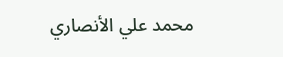محمد علي الأنصاري